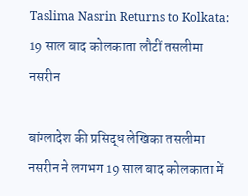Taslima Nasrin Returns to Kolkata: 19 साल बाद कोलकाता लौटीं तसलीमा नसरीन

बांग्लादेश की प्रसिद्ध लेखिका तसलीमा नसरीन ने लगभग 19 साल बाद कोलकाता में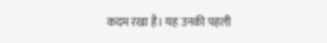कदम रखा है। यह उनकी पहली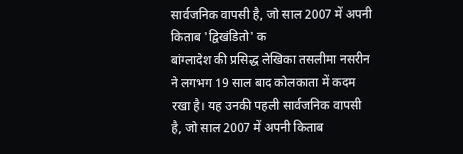सार्वजनिक वापसी है, जो साल 2007 में अपनी किताब 'द्विखंडितो' क
बांग्लादेश की प्रसिद्ध लेखिका तसलीमा नसरीन ने लगभग 19 साल बाद कोलकाता में कदम रखा है। यह उनकी पहली सार्वजनिक वापसी है, जो साल 2007 में अपनी किताब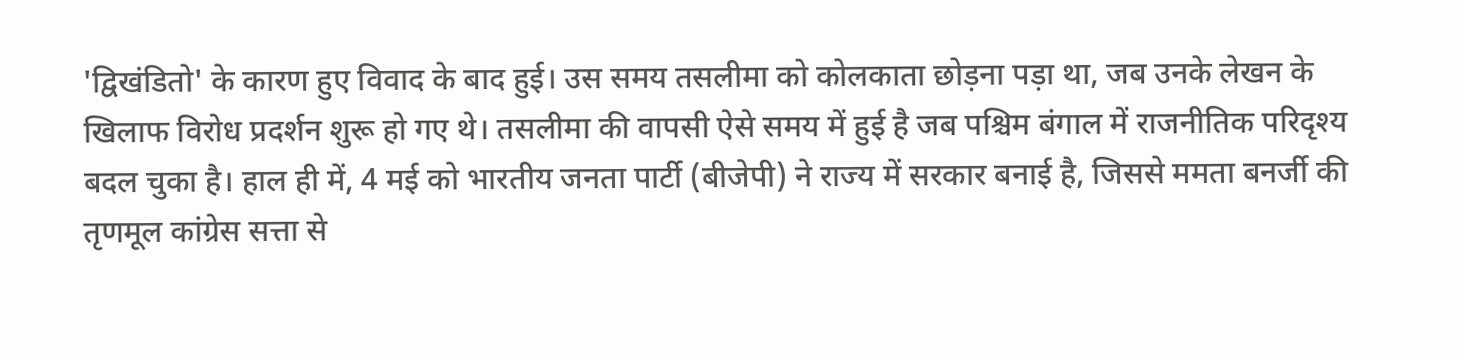'द्विखंडितो' के कारण हुए विवाद के बाद हुई। उस समय तसलीमा को कोलकाता छोड़ना पड़ा था, जब उनके लेखन के खिलाफ विरोध प्रदर्शन शुरू हो गए थे। तसलीमा की वापसी ऐसे समय में हुई है जब पश्चिम बंगाल में राजनीतिक परिदृश्य बदल चुका है। हाल ही में, 4 मई को भारतीय जनता पार्टी (बीजेपी) ने राज्य में सरकार बनाई है, जिससे ममता बनर्जी की तृणमूल कांग्रेस सत्ता से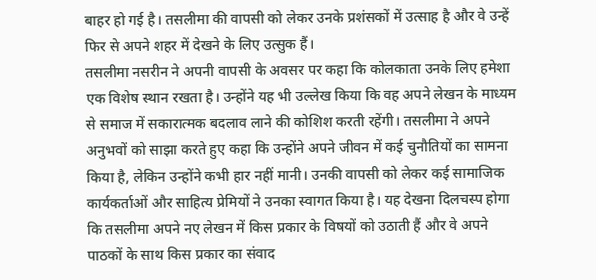बाहर हो गई है। तसलीमा की वापसी को लेकर उनके प्रशंसकों में उत्साह है और वे उन्हें फिर से अपने शहर में देखने के लिए उत्सुक हैं।
तसलीमा नसरीन ने अपनी वापसी के अवसर पर कहा कि कोलकाता उनके लिए हमेशा एक विशेष स्थान रखता है। उन्होंने यह भी उल्लेख किया कि वह अपने लेखन के माध्यम से समाज में सकारात्मक बदलाव लाने की कोशिश करती रहेंगी। तसलीमा ने अपने अनुभवों को साझा करते हुए कहा कि उन्होंने अपने जीवन में कई चुनौतियों का सामना किया है, लेकिन उन्होंने कभी हार नहीं मानी। उनकी वापसी को लेकर कई सामाजिक कार्यकर्ताओं और साहित्य प्रेमियों ने उनका स्वागत किया है। यह देखना दिलचस्प होगा कि तसलीमा अपने नए लेखन में किस प्रकार के विषयों को उठाती हैं और वे अपने पाठकों के साथ किस प्रकार का संवाद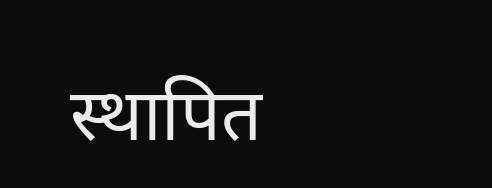स्थापित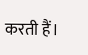करती हैं।